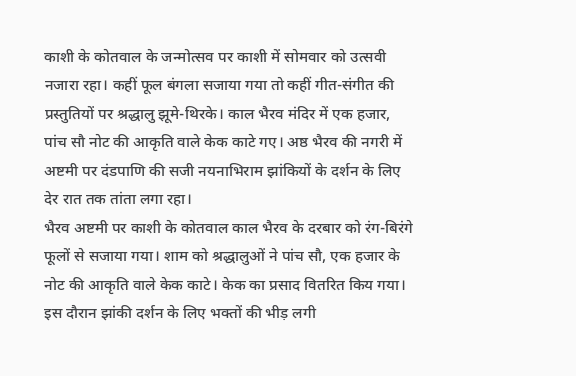काशी के कोतवाल के जन्मोत्सव पर काशी में सोमवार को उत्सवी नजारा रहा। कहीं फूल बंगला सजाया गया तो कहीं गीत-संगीत की प्रस्तुतियों पर श्रद्धालु झूमे-थिरके। काल भैरव मंदिर में एक हजार, पांच सौ नोट की आकृति वाले केक काटे गए। अष्ठ भैरव की नगरी में अष्टमी पर दंडपाणि की सजी नयनाभिराम झांकियों के दर्शन के लिए देर रात तक तांता लगा रहा।
भैरव अष्टमी पर काशी के कोतवाल काल भैरव के दरबार को रंग-बिरंगे फूलों से सजाया गया। शाम को श्रद्धालुओं ने पांच सौ, एक हजार के नोट की आकृति वाले केक काटे। केक का प्रसाद वितरित किय गया। इस दौरान झांकी दर्शन के लिए भक्तों की भीड़ लगी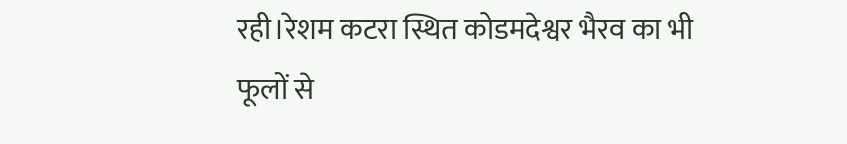रही।रेशम कटरा स्थित कोडमदेश्वर भैरव का भी फूलों से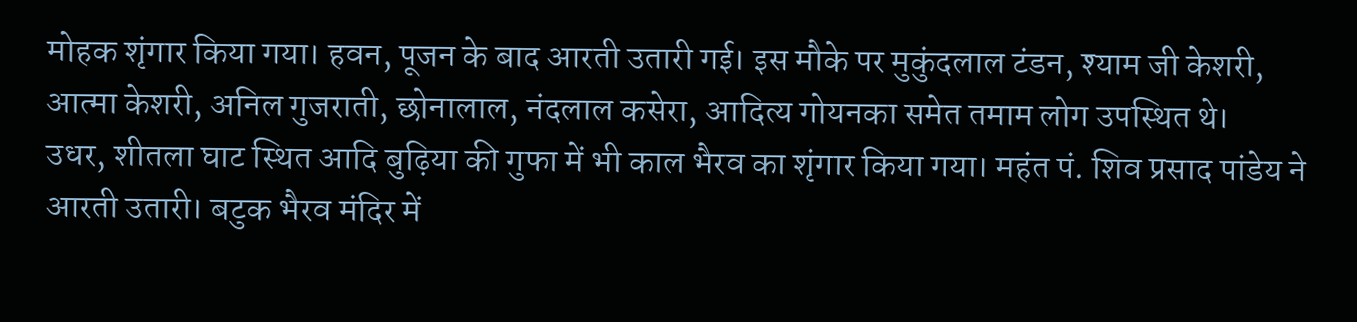मोहक शृंगार किया गया। हवन, पूजन के बाद आरती उतारी गई। इस मौके पर मुकुंदलाल टंडन, श्याम जी केशरी, आत्मा केशरी, अनिल गुजराती, छोनालाल, नंदलाल कसेरा, आदित्य गोयनका समेत तमाम लोग उपस्थित थे।
उधर, शीतला घाट स्थित आदि बुढ़िया की गुफा में भी काल भैरव का शृंगार किया गया। महंत पं. शिव प्रसाद पांडेय ने आरती उतारी। बटुक भैरव मंदिर में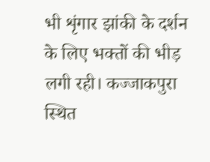भी शृंगार झांकी के दर्शन के लिए भक्तों की भीड़ लगी रही। कज्जाकपुरा स्थित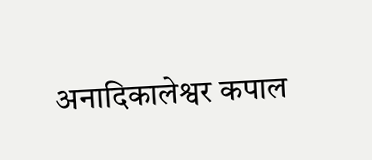अनादिकालेश्वर कपाल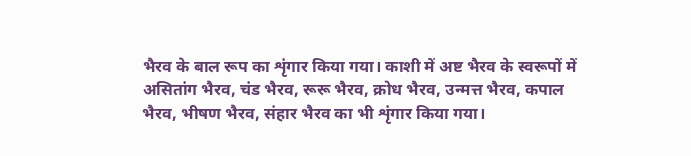भैरव के बाल रूप का शृंगार किया गया। काशी में अष्ट भैरव के स्वरूपों में असितांग भैरव, चंड भैरव, रूरू भैरव, क्रोध भैरव, उन्मत्त भैरव, कपाल भैरव, भीषण भैरव, संहार भैरव का भी शृंगार किया गया।